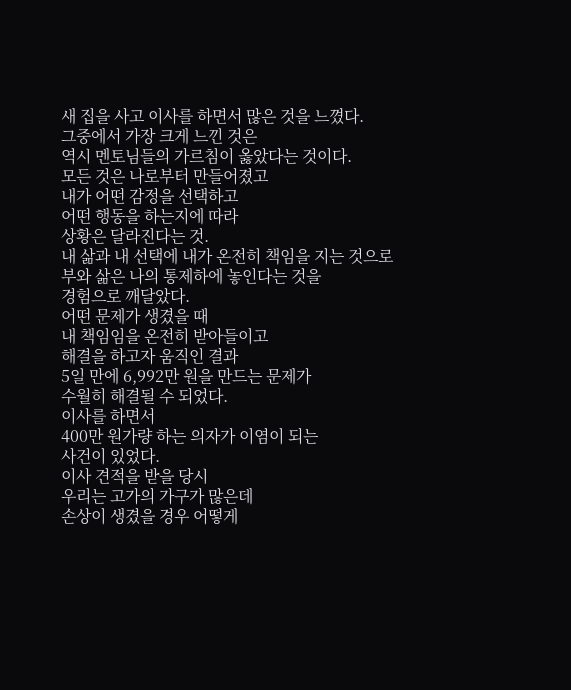새 집을 사고 이사를 하면서 많은 것을 느꼈다.
그중에서 가장 크게 느낀 것은
역시 멘토님들의 가르침이 옳았다는 것이다.
모든 것은 나로부터 만들어졌고
내가 어떤 감정을 선택하고
어떤 행동을 하는지에 따라
상황은 달라진다는 것.
내 삶과 내 선택에 내가 온전히 책임을 지는 것으로
부와 삶은 나의 통제하에 놓인다는 것을
경험으로 깨달았다.
어떤 문제가 생겼을 때
내 책임임을 온전히 받아들이고
해결을 하고자 움직인 결과
5일 만에 6,992만 원을 만드는 문제가
수월히 해결될 수 되었다.
이사를 하면서
400만 원가량 하는 의자가 이염이 되는
사건이 있었다.
이사 견적을 받을 당시
우리는 고가의 가구가 많은데
손상이 생겼을 경우 어떻게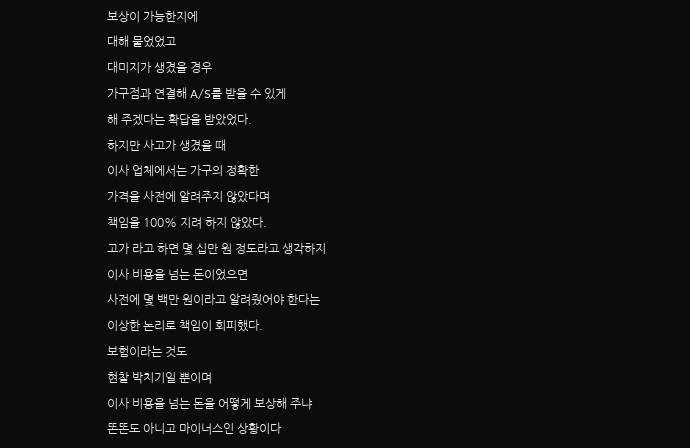보상이 가능한지에
대해 물었었고
대미지가 생겼을 경우
가구점과 연결해 A/S를 받을 수 있게
해 주겠다는 확답을 받았었다.
하지만 사고가 생겼을 때
이사 업체에서는 가구의 정확한
가격을 사전에 알려주지 않았다며
책임을 100% 지려 하지 않았다.
고가 라고 하면 몇 십만 원 정도라고 생각하지
이사 비용을 넘는 돈이었으면
사전에 몇 백만 원이라고 알려줬어야 한다는
이상한 논리로 책임이 회피했다.
보험이라는 것도
현찰 박치기일 뿐이며
이사 비용을 넘는 돈을 어떻게 보상해 주냐
똔똔도 아니고 마이너스인 상황이다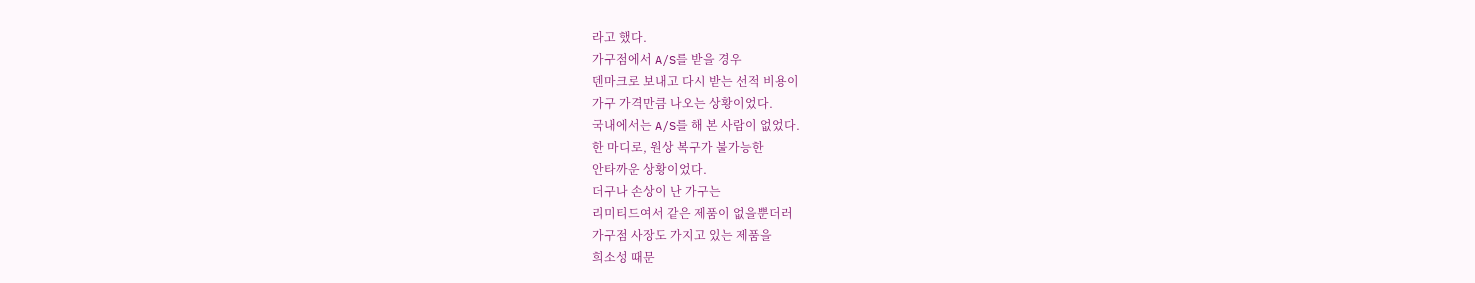라고 했다.
가구점에서 A/S를 받을 경우
덴마크로 보내고 다시 받는 선적 비용이
가구 가격만큼 나오는 상황이었다.
국내에서는 A/S를 해 본 사람이 없었다.
한 마디로, 원상 복구가 불가능한
안타까운 상황이었다.
더구나 손상이 난 가구는
리미티드여서 같은 제품이 없을뿐더러
가구점 사장도 가지고 있는 제품을
희소성 때문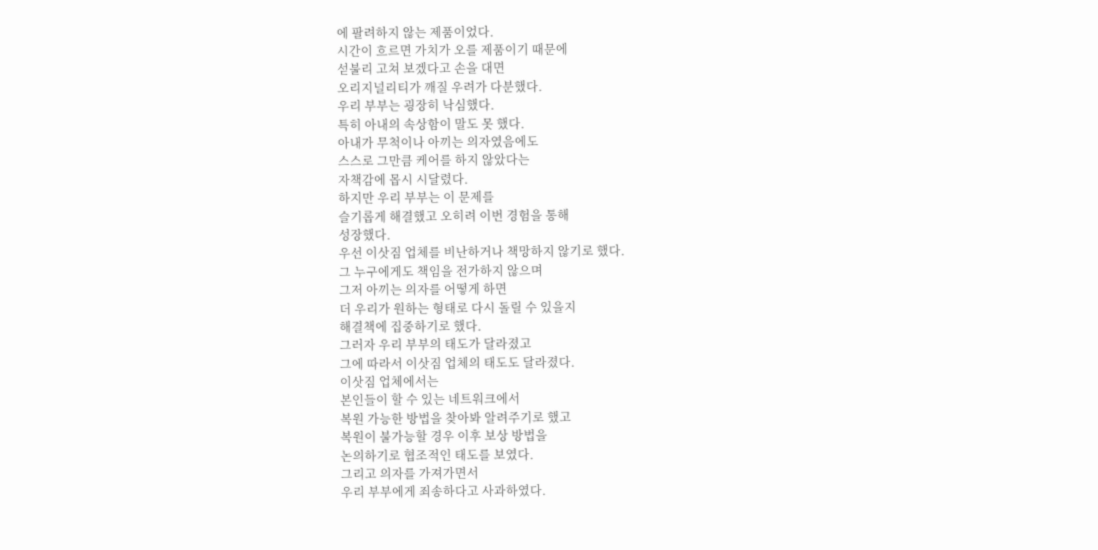에 팔려하지 않는 제품이었다.
시간이 흐르면 가치가 오를 제품이기 때문에
섣불리 고쳐 보겠다고 손을 대면
오리지널리티가 깨질 우려가 다분했다.
우리 부부는 굉장히 낙심했다.
특히 아내의 속상함이 말도 못 했다.
아내가 무척이나 아끼는 의자였음에도
스스로 그만큼 케어를 하지 않았다는
자책감에 몹시 시달렸다.
하지만 우리 부부는 이 문제를
슬기롭게 해결했고 오히려 이번 경험을 통해
성장했다.
우선 이삿짐 업체를 비난하거나 책망하지 않기로 했다.
그 누구에게도 책임을 전가하지 않으며
그저 아끼는 의자를 어떻게 하면
더 우리가 원하는 형태로 다시 돌릴 수 있을지
해결책에 집중하기로 했다.
그러자 우리 부부의 태도가 달라졌고
그에 따라서 이삿짐 업체의 태도도 달라졌다.
이삿짐 업체에서는
본인들이 할 수 있는 네트워크에서
복원 가능한 방법을 찾아봐 알려주기로 했고
복원이 불가능할 경우 이후 보상 방법을
논의하기로 협조적인 태도를 보였다.
그리고 의자를 가져가면서
우리 부부에게 죄송하다고 사과하였다.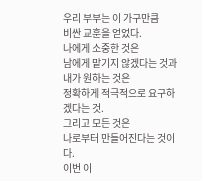우리 부부는 이 가구만큼
비싼 교훈을 얻었다.
나에게 소중한 것은
남에게 맡기지 않겠다는 것과
내가 원하는 것은
정확하게 적극적으로 요구하겠다는 것.
그리고 모든 것은
나로부터 만들어진다는 것이다.
이번 이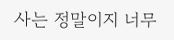사는 정말이지 너무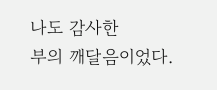나도 감사한
부의 깨달음이었다.